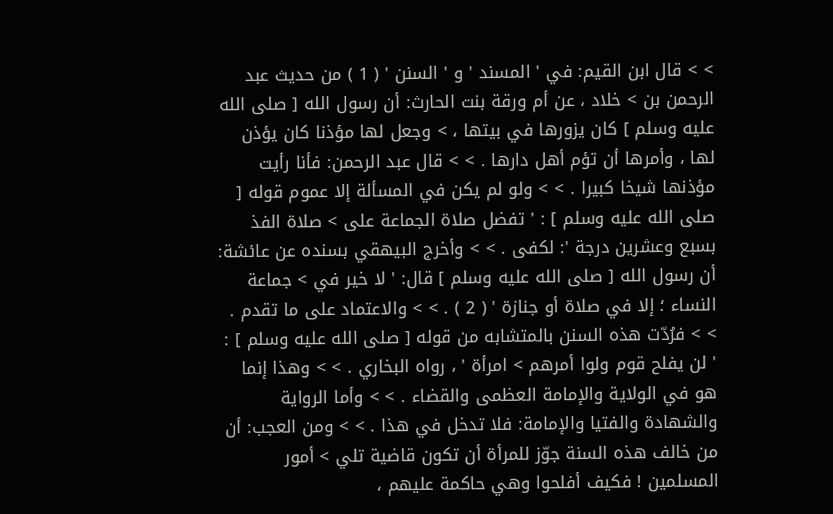> > قال ابن القيم: في ' المسند ' و ' السنن ' ( 1 ) من حديث عبد الرحمن بن > خلاد ، عن أم ورقة بنت الحارث: أن رسول الله [ صلى الله عليه وسلم ] كان يزورها في بيتها ، > وجعل لها مؤذنا كان يؤذن لها ، وأمرها أن تؤم أهل دارها . > > قال عبد الرحمن: فأنا رأيت مؤذنها شيخا كبيرا . > > ولو لم يكن في المسألة إلا عموم قوله [ صلى الله عليه وسلم ] : ' تفضل صلاة الجماعة على > صلاة الفذ بسبع وعشرين درجة ': لكفى . > > وأخرج البيهقي بسنده عن عائشة: أن رسول الله [ صلى الله عليه وسلم ] قال: ' لا خير في > جماعة النساء ؛ إلا في صلاة أو جنازة ' ( 2 ) . > > والاعتماد على ما تقدم . > > فرُدّت هذه السنن بالمتشابه من قوله [ صلى الله عليه وسلم ] : ' لن يفلح قوم ولوا أمرهم > امرأة ' ، رواه البخاري . > > وهذا إنما هو في الولاية والإمامة العظمى والقضاء . > > وأما الرواية والشهادة والفتيا والإمامة: فلا تدخل في هذا . > > ومن العجب: أن من خالف هذه السنة جوّز للمرأة أن تكون قاضية تلي > أمور المسلمين ! فكيف أفلحوا وهي حاكمة عليهم ،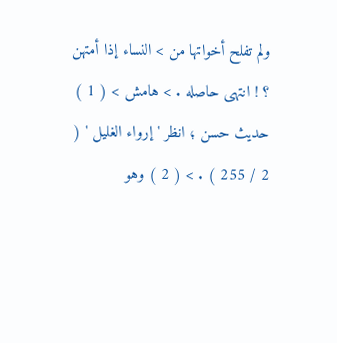ولم تفلح أخواتها من > النساء إذا أمتهن ؟ ! انتهى حاصله . > هامش > ( 1 ) حديث حسن ؛ انظر ' إرواء الغليل ' ( 2 / 255 ) . > ( 2 ) وهو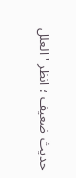حديث ضعيف ؛ انظر ' العلل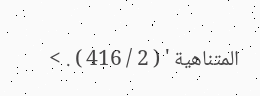المتناهية ' ( 2 / 416 ) . >